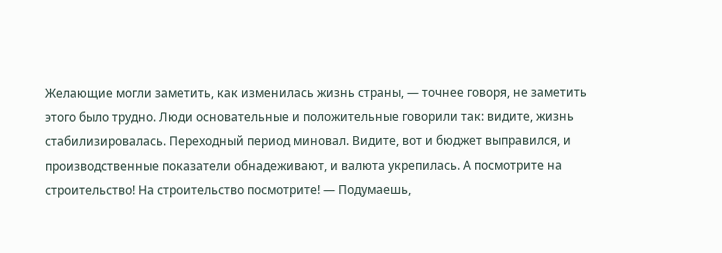Желающие могли заметить, как изменилась жизнь страны, — точнее говоря, не заметить этого было трудно. Люди основательные и положительные говорили так: видите, жизнь стабилизировалась. Переходный период миновал. Видите, вот и бюджет выправился, и производственные показатели обнадеживают, и валюта укрепилась. А посмотрите на строительство! На строительство посмотрите! — Подумаешь,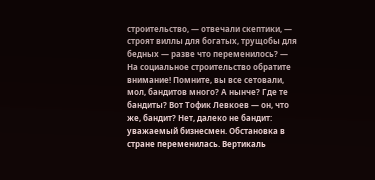строительство, — отвечали скептики, — строят виллы для богатых, трущобы для бедных — разве что переменилось? — На социальное строительство обратите внимание! Помните, вы все сетовали, мол, бандитов много? А нынче? Где те бандиты? Вот Тофик Левкоев — он, что же, бандит? Нет, далеко не бандит: уважаемый бизнесмен. Обстановка в стране переменилась. Вертикаль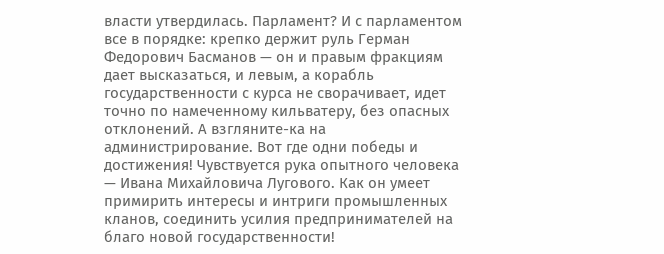власти утвердилась. Парламент? И с парламентом все в порядке: крепко держит руль Герман Федорович Басманов — он и правым фракциям дает высказаться, и левым, а корабль государственности с курса не сворачивает, идет точно по намеченному кильватеру, без опасных отклонений. А взгляните-ка на администрирование. Вот где одни победы и достижения! Чувствуется рука опытного человека — Ивана Михайловича Лугового. Как он умеет примирить интересы и интриги промышленных кланов, соединить усилия предпринимателей на благо новой государственности!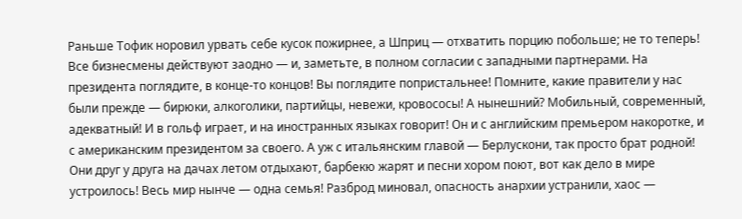Раньше Тофик норовил урвать себе кусок пожирнее, а Шприц — отхватить порцию побольше; не то теперь! Все бизнесмены действуют заодно — и, заметьте, в полном согласии с западными партнерами. На президента поглядите, в конце-то концов! Вы поглядите попристальнее! Помните, какие правители у нас были прежде — бирюки, алкоголики, партийцы, невежи, кровососы! А нынешний? Мобильный, современный, адекватный! И в гольф играет, и на иностранных языках говорит! Он и с английским премьером накоротке, и с американским президентом за своего. А уж с итальянским главой — Берлускони, так просто брат родной! Они друг у друга на дачах летом отдыхают, барбекю жарят и песни хором поют, вот как дело в мире устроилось! Весь мир нынче — одна семья! Разброд миновал, опасность анархии устранили, хаос —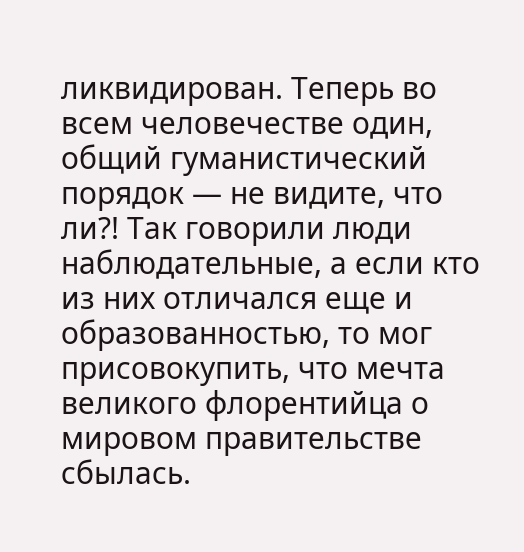ликвидирован. Теперь во всем человечестве один, общий гуманистический порядок — не видите, что ли?! Так говорили люди наблюдательные, а если кто из них отличался еще и образованностью, то мог присовокупить, что мечта великого флорентийца о мировом правительстве сбылась.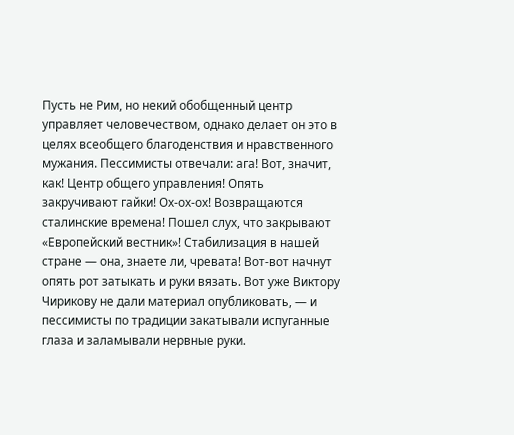Пусть не Рим, но некий обобщенный центр управляет человечеством, однако делает он это в целях всеобщего благоденствия и нравственного мужания. Пессимисты отвечали: ага! Вот, значит, как! Центр общего управления! Опять закручивают гайки! Ох-ох-ох! Возвращаются сталинские времена! Пошел слух, что закрывают «Европейский вестник»! Стабилизация в нашей стране — она, знаете ли, чревата! Вот-вот начнут опять рот затыкать и руки вязать. Вот уже Виктору Чирикову не дали материал опубликовать, — и пессимисты по традиции закатывали испуганные глаза и заламывали нервные руки.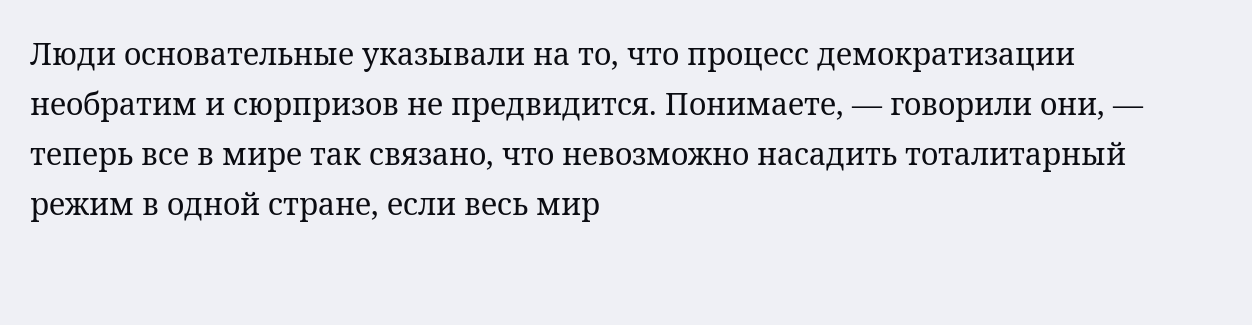Люди основательные указывали на то, что процесс демократизации необратим и сюрпризов не предвидится. Понимаете, — говорили они, — теперь все в мире так связано, что невозможно насадить тоталитарный режим в одной стране, если весь мир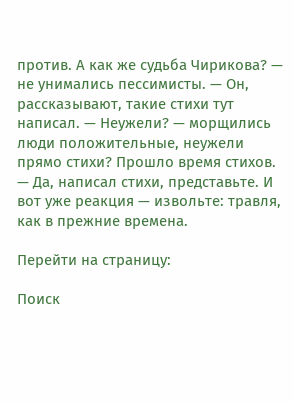против. А как же судьба Чирикова? — не унимались пессимисты. — Он, рассказывают, такие стихи тут написал. — Неужели? — морщились люди положительные, неужели прямо стихи? Прошло время стихов. — Да, написал стихи, представьте. И вот уже реакция — извольте: травля, как в прежние времена.

Перейти на страницу:

Поиск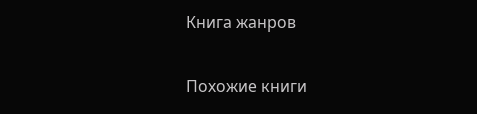Книга жанров

Похожие книги